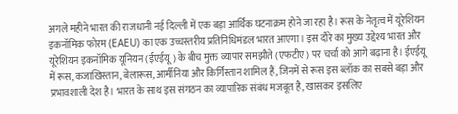अगले महीने भारत की राजधानी नई दिल्ली में एक बड़ा आर्थिक घटनाक्रम होने जा रहा है। रूस के नेतृत्व में यूरेशियन इकनॉमिक फोरम (EAEU) का एक उच्चस्तरीय प्रतिनिधिमंडल भारत आएगा। इस दौरे का मुख्य उद्देश्य भारत और यूरेशियन इकनॉमिक यूनियन (ईएईयू) के बीच मुक्त व्यापार समझौते (एफटीए) पर चर्चा को आगे बढ़ाना है। ईएईयू में रूस, कजाखिस्तान, बेलारूस, आर्मीनिया और किर्गिस्तान शामिल हैं, जिनमें से रूस इस ब्लॉक का सबसे बड़ा और प्रभावशाली देश है। भारत के साथ इस संगठन का व्यापारिक संबंध मजबूत है, खासकर इसलिए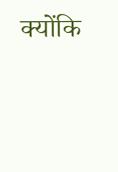क्योंकि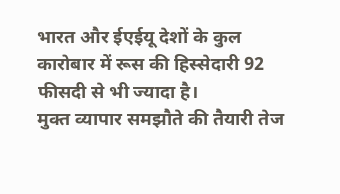भारत और ईएईयू देशों के कुल कारोबार में रूस की हिस्सेदारी 92 फीसदी से भी ज्यादा है।
मुक्त व्यापार समझौते की तैयारी तेज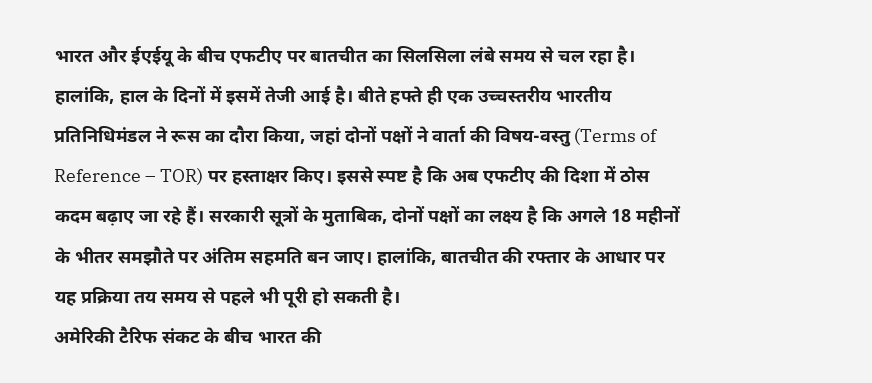भारत और ईएईयू के बीच एफटीए पर बातचीत का सिलसिला लंबे समय से चल रहा है। हालांकि, हाल के दिनों में इसमें तेजी आई है। बीते हफ्ते ही एक उच्चस्तरीय भारतीय प्रतिनिधिमंडल ने रूस का दौरा किया, जहां दोनों पक्षों ने वार्ता की विषय-वस्तु (Terms of Reference – TOR) पर हस्ताक्षर किए। इससे स्पष्ट है कि अब एफटीए की दिशा में ठोस कदम बढ़ाए जा रहे हैं। सरकारी सूत्रों के मुताबिक, दोनों पक्षों का लक्ष्य है कि अगले 18 महीनों के भीतर समझौते पर अंतिम सहमति बन जाए। हालांकि, बातचीत की रफ्तार के आधार पर यह प्रक्रिया तय समय से पहले भी पूरी हो सकती है।
अमेरिकी टैरिफ संकट के बीच भारत की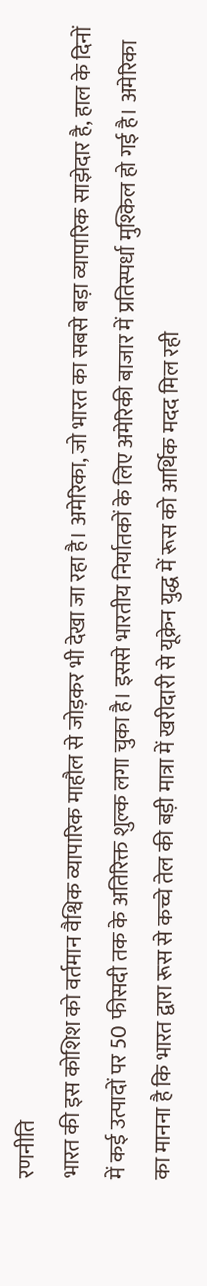रणनीति
भारत की इस कोशिश को वर्तमान वैश्विक व्यापारिक माहौल से जोड़कर भी देखा जा रहा है। अमेरिका, जो भारत का सबसे बड़ा व्यापारिक साझेदार है, हाल के दिनों में कई उत्पादों पर 50 फीसदी तक के अतिरिक्त शुल्क लगा चुका है। इससे भारतीय निर्यातकों के लिए अमेरिकी बाजार में प्रतिस्पर्धा मुश्किल हो गई है। अमेरिका का मानना है कि भारत द्वारा रूस से कच्चे तेल की बड़ी मात्रा में खरीदारी से यूक्रेन युद्ध में रूस को आर्थिक मदद मिल रही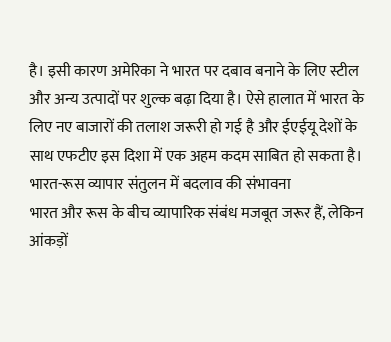है। इसी कारण अमेरिका ने भारत पर दबाव बनाने के लिए स्टील और अन्य उत्पादों पर शुल्क बढ़ा दिया है। ऐसे हालात में भारत के लिए नए बाजारों की तलाश जरूरी हो गई है और ईएईयू देशों के साथ एफटीए इस दिशा में एक अहम कदम साबित हो सकता है।
भारत-रूस व्यापार संतुलन में बदलाव की संभावना
भारत और रूस के बीच व्यापारिक संबंध मजबूत जरूर हैं, लेकिन आंकड़ों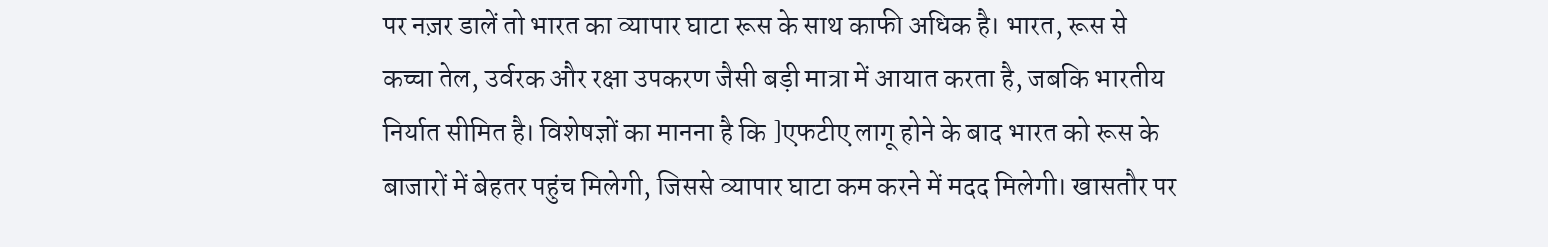पर नज़र डालें तो भारत का व्यापार घाटा रूस के साथ काफी अधिक है। भारत, रूस से कच्चा तेल, उर्वरक और रक्षा उपकरण जैसी बड़ी मात्रा में आयात करता है, जबकि भारतीय निर्यात सीमित है। विशेषज्ञों का मानना है कि ]एफटीए लागू होने के बाद भारत को रूस के बाजारों में बेहतर पहुंच मिलेगी, जिससे व्यापार घाटा कम करने में मदद मिलेगी। खासतौर पर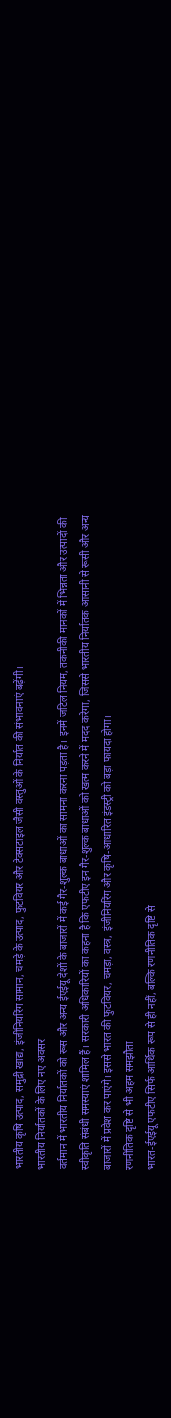भारतीय कृषि उत्पाद, समुद्री खाद्य, इंजीनियरिंग सामान, चमड़े के उत्पाद, फुटवियर और टेक्सटाइल जैसी वस्तुओं के निर्यात की संभावनाएं बढ़ेंगी।
भारतीय निर्यातकों के लिए नए अवसर
वर्तमान में भारतीय निर्यातकों को रूस और अन्य ईएईयू देशों के बाजारों में कई गैर-शुल्क बाधाओं का सामना करना पड़ता है। इनमें जटिल नियम, तकनीकी मानकों में भिन्नता और उत्पादों की स्वीकृति संबंधी समस्याएं शामिल हैं। सरकारी अधिकारियों का कहना है कि एफटीए इन गैर-शुल्क बाधाओं को खत्म करने में मदद करेगा, जिससे भारतीय निर्यातक आसानी से रूसी और अन्य बाजारों में प्रवेश कर पाएंगे। इससे भारत की फुटवियर, चमड़ा, वस्त्र, इंजीनियरिंग और कृषि-आधारित इंडस्ट्री को बड़ा फायदा होगा।
रणनीतिक दृष्टि से भी अहम समझौता
भारत-ईएईयू एफटीए सिर्फ आर्थिक रूप से ही नहीं, बल्कि रणनीतिक दृष्टि से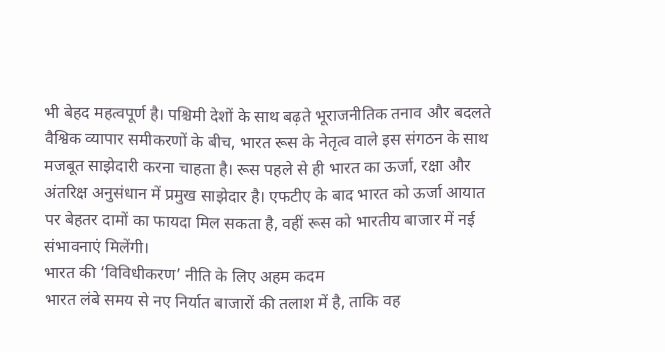भी बेहद महत्वपूर्ण है। पश्चिमी देशों के साथ बढ़ते भूराजनीतिक तनाव और बदलते वैश्विक व्यापार समीकरणों के बीच, भारत रूस के नेतृत्व वाले इस संगठन के साथ मजबूत साझेदारी करना चाहता है। रूस पहले से ही भारत का ऊर्जा, रक्षा और अंतरिक्ष अनुसंधान में प्रमुख साझेदार है। एफटीए के बाद भारत को ऊर्जा आयात पर बेहतर दामों का फायदा मिल सकता है, वहीं रूस को भारतीय बाजार में नई संभावनाएं मिलेंगी।
भारत की ‘विविधीकरण’ नीति के लिए अहम कदम
भारत लंबे समय से नए निर्यात बाजारों की तलाश में है, ताकि वह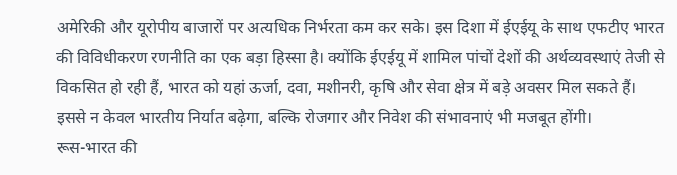अमेरिकी और यूरोपीय बाजारों पर अत्यधिक निर्भरता कम कर सके। इस दिशा में ईएईयू के साथ एफटीए भारत की विविधीकरण रणनीति का एक बड़ा हिस्सा है। क्योंकि ईएईयू में शामिल पांचों देशों की अर्थव्यवस्थाएं तेजी से विकसित हो रही हैं, भारत को यहां ऊर्जा, दवा, मशीनरी, कृषि और सेवा क्षेत्र में बड़े अवसर मिल सकते हैं। इससे न केवल भारतीय निर्यात बढ़ेगा, बल्कि रोजगार और निवेश की संभावनाएं भी मजबूत होंगी।
रूस-भारत की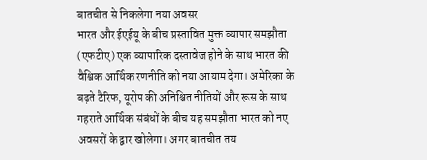बातचीत से निकलेगा नया अवसर
भारत और ईएईयू के बीच प्रस्तावित मुक्त व्यापार समझौता (एफटीए) एक व्यापारिक दस्तावेज होने के साथ भारत की वैश्विक आर्थिक रणनीति को नया आयाम देगा। अमेरिका के बढ़ते टैरिफ, यूरोप की अनिश्चित नीतियों और रूस के साथ गहराते आर्थिक संबंधों के बीच यह समझौता भारत को नए अवसरों के द्वार खोलेगा। अगर बातचीत तय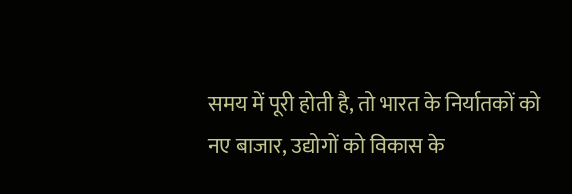समय में पूरी होती है, तो भारत के निर्यातकों को नए बाजार, उद्योगों को विकास के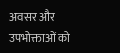अवसर और उपभोक्ताओं को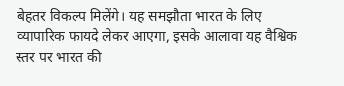बेहतर विकल्प मिलेंगे। यह समझौता भारत के लिए व्यापारिक फायदे लेकर आएगा, इसके आलावा यह वैश्विक स्तर पर भारत की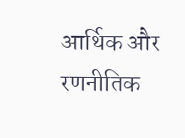आर्थिक और रणनीतिक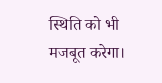स्थिति को भी मजबूत करेगा।